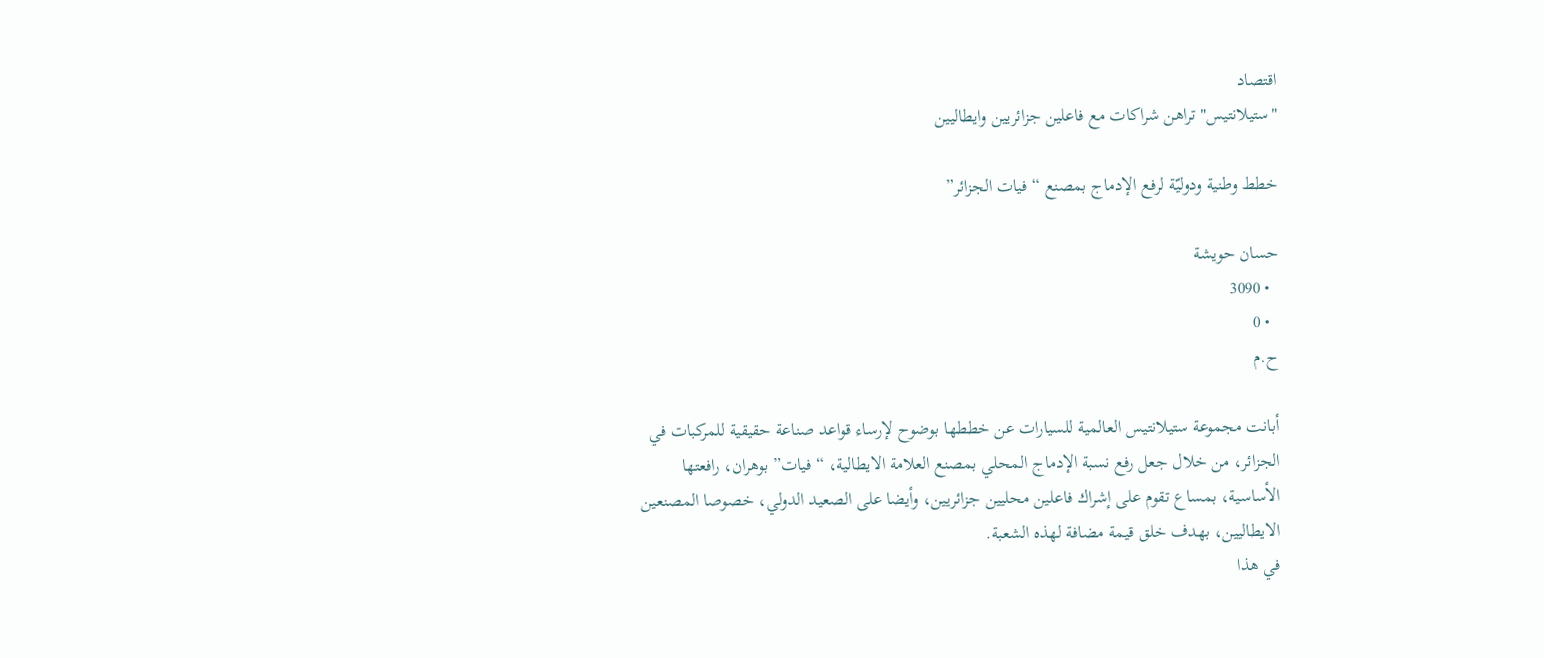اقتصاد
"ستيلانتيس" تراهن شراكات مع فاعلين جزائريين وايطاليين

خطط وطنية ودوليّة لرفع الإدماج بمصنع “فيات الجزائر”

حسان حويشة
  • 3090
  • 0
ح.م

أبانت مجموعة ستيلانتيس العالمية للسيارات عن خططها بوضوح لإرساء قواعد صناعة حقيقية للمركبات في الجزائر، من خلال جعل رفع نسبة الإدماج المحلي بمصنع العلامة الايطالية، “فيات” بوهران، رافعتها الأساسية، بمساع تقوم على إشراك فاعلين محليين جزائريين، وأيضا على الصعيد الدولي، خصوصا المصنعين الايطاليين، بهدف خلق قيمة مضافة لهذه الشعبة.
في هذا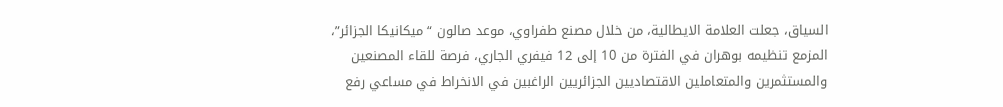السياق، جعلت العلامة الايطالية، من خلال مصنع طفراوي، موعد صالون “ميكانيكا الجزائر”، المزمع تنظيمه بوهران في الفترة من 10 إلى 12 فيفري الجاري، فرصة للقاء المصنعين والمستثمرين والمتعاملين الاقتصاديين الجزائريين الراغبين في الانخراط في مساعي رفع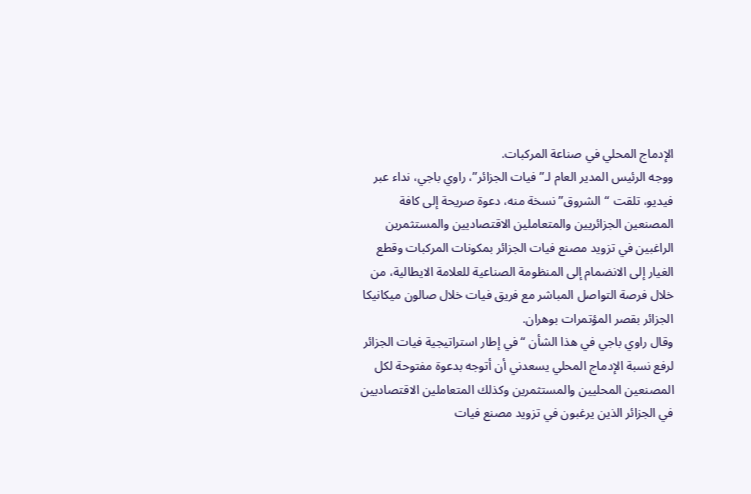الإدماج المحلي في صناعة المركبات.
ووجه الرئيس المدير العام لـ”فيات الجزائر”، راوي باجي، نداء عبر فيديو، تلقت “الشروق” نسخة منه، دعوة صريحة إلى كافة المصنعين الجزائريين والمتعاملين الاقتصاديين والمستثمرين الراغبين في تزويد مصنع فيات الجزائر بمكونات المركبات وقطع الغيار إلى الانضمام إلى المنظومة الصناعية للعلامة الايطالية، من خلال فرصة التواصل المباشر مع فريق فيات خلال صالون ميكانيكا الجزائر بقصر المؤتمرات بوهران.
وقال راوي باجي في هذا الشأن “في إطار استراتيجية فيات الجزائر لرفع نسبة الإدماج المحلي يسعدني أن أتوجه بدعوة مفتوحة لكل المصنعين المحليين والمستثمرين وكذلك المتعاملين الاقتصاديين في الجزائر الذين يرغبون في تزويد مصنع فيات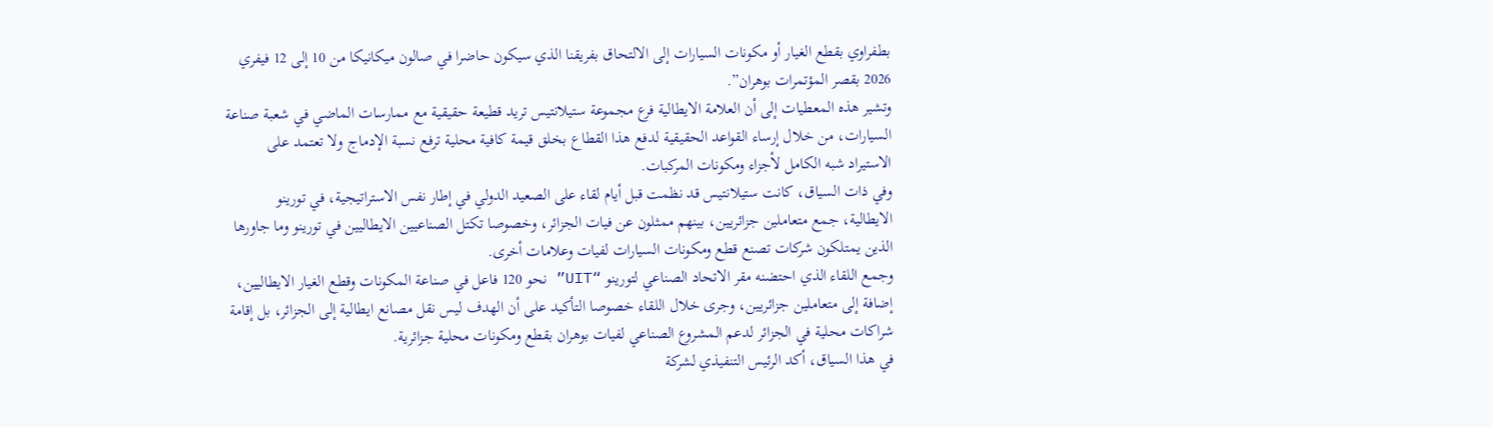بطفراوي بقطع الغيار أو مكونات السيارات إلى الالتحاق بفريقنا الذي سيكون حاضرا في صالون ميكانيكا من 10 إلى 12 فيفري 2026 بقصر المؤتمرات بوهران”.
وتشير هذه المعطيات إلى أن العلامة الايطالية فرع مجموعة ستيلانتيس تريد قطيعة حقيقية مع ممارسات الماضي في شعبة صناعة السيارات، من خلال إرساء القواعد الحقيقية لدفع هذا القطاع بخلق قيمة كافية محلية ترفع نسبة الإدماج ولا تعتمد على الاستيراد شبه الكامل لأجزاء ومكونات المركبات.
وفي ذات السياق، كانت ستيلانتيس قد نظمت قبل أيام لقاء على الصعيد الدولي في إطار نفس الاستراتيجية، في تورينو الايطالية، جمع متعاملين جزائريين، بينهم ممثلون عن فيات الجزائر، وخصوصا تكتل الصناعيين الايطاليين في تورينو وما جاورها الذين يمتلكون شركات تصنع قطع ومكونات السيارات لفيات وعلامات أخرى.
وجمع اللقاء الذي احتضنه مقر الاتحاد الصناعي لتورينو “UIT” نحو 120 فاعل في صناعة المكونات وقطع الغيار الايطاليين، إضافة إلى متعاملين جزائريين، وجرى خلال اللقاء خصوصا التأكيد على أن الهدف ليس نقل مصانع ايطالية إلى الجزائر، بل إقامة شراكات محلية في الجزائر لدعم المشروع الصناعي لفيات بوهران بقطع ومكونات محلية جزائرية.
في هذا السياق، أكد الرئيس التنفيذي لشركة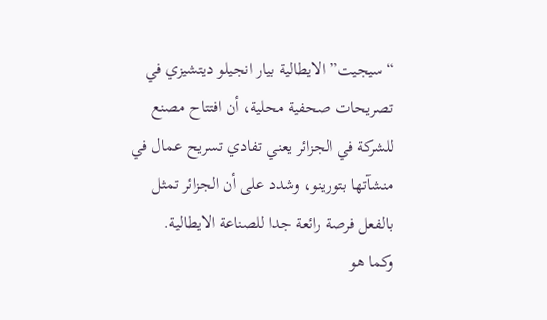“سيجيت” الايطالية بيار انجيلو ديتشيزي في تصريحات صحفية محلية، أن افتتاح مصنع للشركة في الجزائر يعني تفادي تسريح عمال في منشآتها بتورينو، وشدد على أن الجزائر تمثل بالفعل فرصة رائعة جدا للصناعة الايطالية.
وكما هو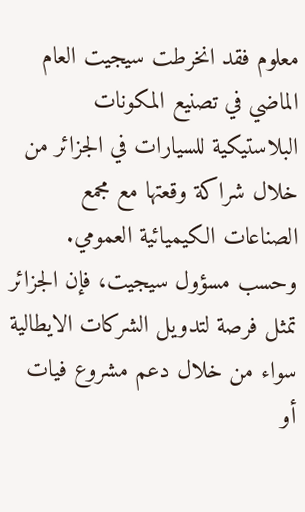معلوم فقد انخرطت سيجيت العام الماضي في تصنيع المكونات البلاستيكية للسيارات في الجزائر من خلال شراكة وقعتها مع مجمع الصناعات الكيميائية العمومي.
وحسب مسؤول سيجيت، فإن الجزائر تمثل فرصة لتدويل الشركات الايطالية سواء من خلال دعم مشروع فيات أو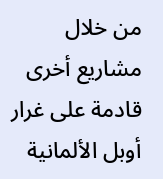من خلال مشاريع أخرى قادمة على غرار أوبل الألمانية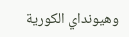وهيونداي الكورية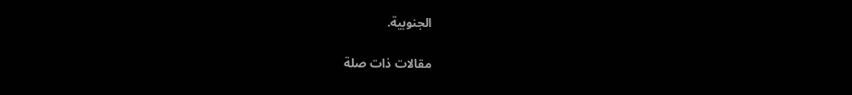الجنوبية.

مقالات ذات صلة